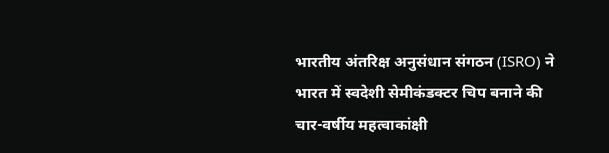भारतीय अंतरिक्ष अनुसंधान संगठन (ISRO) ने भारत में स्वदेशी सेमीकंडक्टर चिप बनाने की चार-वर्षीय महत्वाकांक्षी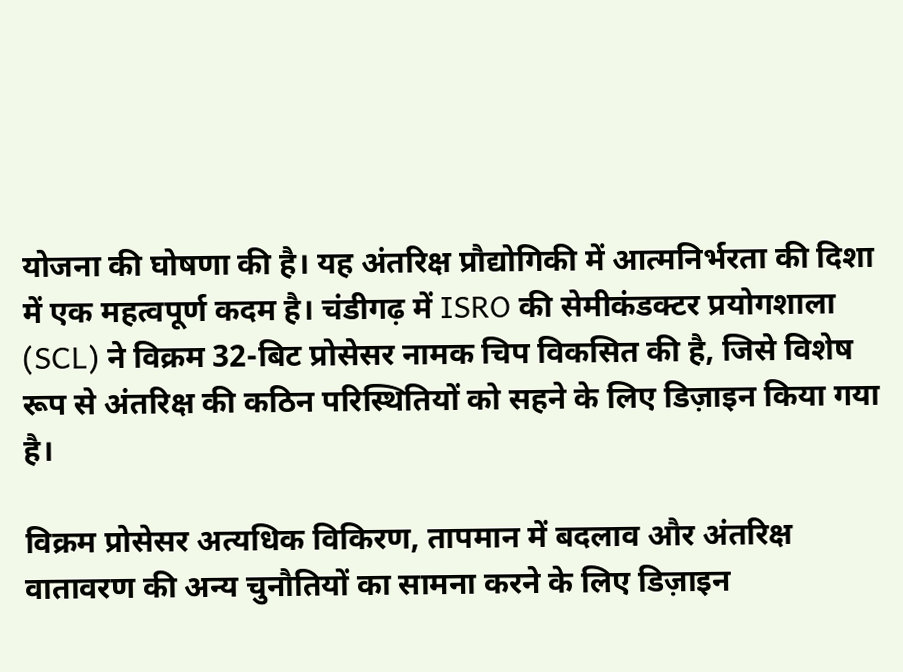योजना की घोषणा की है। यह अंतरिक्ष प्रौद्योगिकी में आत्मनिर्भरता की दिशा में एक महत्वपूर्ण कदम है। चंडीगढ़ में ISRO की सेमीकंडक्टर प्रयोगशाला (SCL) ने विक्रम 32-बिट प्रोसेसर नामक चिप विकसित की है, जिसे विशेष रूप से अंतरिक्ष की कठिन परिस्थितियों को सहने के लिए डिज़ाइन किया गया है।

विक्रम प्रोसेसर अत्यधिक विकिरण, तापमान में बदलाव और अंतरिक्ष वातावरण की अन्य चुनौतियों का सामना करने के लिए डिज़ाइन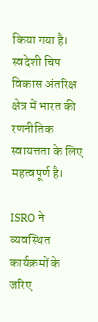किया गया है। स्वदेशी चिप विकास अंतरिक्ष क्षेत्र में भारत की रणनीतिक स्वायत्तता के लिए महत्वपूर्ण है।

ISRO ने व्यवस्थित कार्यक्रमों के जरिए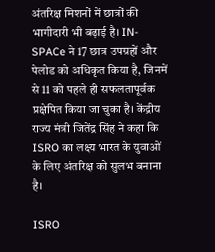अंतरिक्ष मिशनों में छात्रों की भागीदारी भी बढ़ाई है। IN-SPACe ने 17 छात्र उपग्रहों और पेलोड को अधिकृत किया है, जिनमें से 11 को पहले ही सफलतापूर्वक प्रक्षेपित किया जा चुका है। केंद्रीय राज्य मंत्री जितेंद्र सिंह ने कहा कि ISRO का लक्ष्य भारत के युवाओं के लिए अंतरिक्ष को सुलभ बनाना है।

ISRO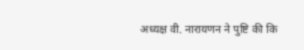अध्यक्ष वी. नारायणन ने पुष्टि की कि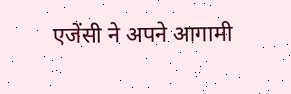एजेंसी ने अपने आगामी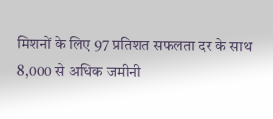मिशनों के लिए 97 प्रतिशत सफलता दर के साथ 8,000 से अधिक जमीनी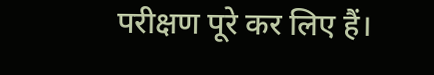परीक्षण पूरे कर लिए हैं।